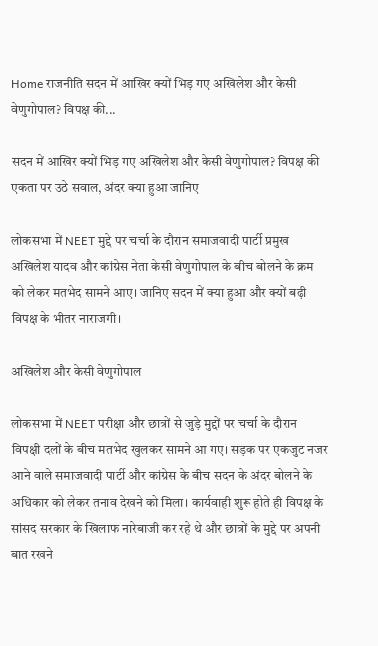Home राजनीति सदन में आखिर क्यों भिड़ गए अखिलेश और केसी वेणुगोपाल? विपक्ष की...

सदन में आखिर क्यों भिड़ गए अखिलेश और केसी वेणुगोपाल? विपक्ष की एकता पर उठे सवाल, अंदर क्या हुआ जानिए

लोकसभा में NEET मुद्दे पर चर्चा के दौरान समाजवादी पार्टी प्रमुख अखिलेश यादव और कांग्रेस नेता केसी वेणुगोपाल के बीच बोलने के क्रम को लेकर मतभेद सामने आए। जानिए सदन में क्या हुआ और क्यों बढ़ी विपक्ष के भीतर नाराजगी।

अखिलेश और केसी वेणुगोपाल

लोकसभा में NEET परीक्षा और छात्रों से जुड़े मुद्दों पर चर्चा के दौरान विपक्षी दलों के बीच मतभेद खुलकर सामने आ गए। सड़क पर एकजुट नजर आने वाले समाजवादी पार्टी और कांग्रेस के बीच सदन के अंदर बोलने के अधिकार को लेकर तनाव देखने को मिला। कार्यवाही शुरू होते ही विपक्ष के सांसद सरकार के खिलाफ नारेबाजी कर रहे थे और छात्रों के मुद्दे पर अपनी बात रखने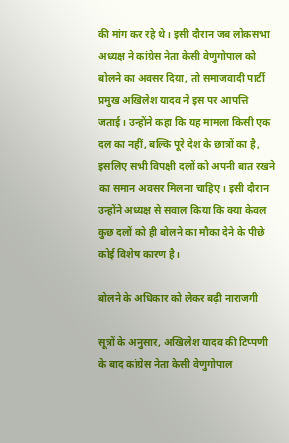की मांग कर रहे थे। इसी दौरान जब लोकसभा अध्यक्ष ने कांग्रेस नेता केसी वेणुगोपाल को बोलने का अवसर दिया, तो समाजवादी पार्टी प्रमुख अखिलेश यादव ने इस पर आपत्ति जताई। उन्होंने कहा कि यह मामला किसी एक दल का नहीं, बल्कि पूरे देश के छात्रों का है, इसलिए सभी विपक्षी दलों को अपनी बात रखने का समान अवसर मिलना चाहिए। इसी दौरान उन्होंने अध्यक्ष से सवाल किया कि क्या केवल कुछ दलों को ही बोलने का मौका देने के पीछे कोई विशेष कारण है।

बोलने के अधिकार को लेकर बढ़ी नाराजगी

सूत्रों के अनुसार, अखिलेश यादव की टिप्पणी के बाद कांग्रेस नेता केसी वेणुगोपाल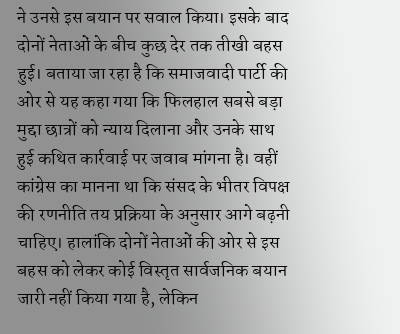ने उनसे इस बयान पर सवाल किया। इसके बाद दोनों नेताओं के बीच कुछ देर तक तीखी बहस हुई। बताया जा रहा है कि समाजवादी पार्टी की ओर से यह कहा गया कि फिलहाल सबसे बड़ा मुद्दा छात्रों को न्याय दिलाना और उनके साथ हुई कथित कार्रवाई पर जवाब मांगना है। वहीं कांग्रेस का मानना था कि संसद के भीतर विपक्ष की रणनीति तय प्रक्रिया के अनुसार आगे बढ़नी चाहिए। हालांकि दोनों नेताओं की ओर से इस बहस को लेकर कोई विस्तृत सार्वजनिक बयान जारी नहीं किया गया है, लेकिन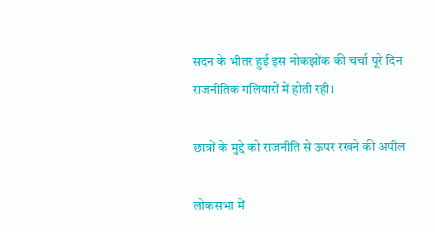सदन के भीतर हुई इस नोकझोंक की चर्चा पूरे दिन राजनीतिक गलियारों में होती रही।

छात्रों के मुद्दे को राजनीति से ऊपर रखने की अपील

लोकसभा में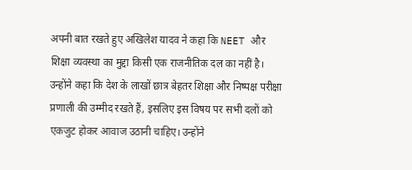अपनी बात रखते हुए अखिलेश यादव ने कहा कि NEET और शिक्षा व्यवस्था का मुद्दा किसी एक राजनीतिक दल का नहीं है। उन्होंने कहा कि देश के लाखों छात्र बेहतर शिक्षा और निष्पक्ष परीक्षा प्रणाली की उम्मीद रखते हैं, इसलिए इस विषय पर सभी दलों को एकजुट होकर आवाज उठानी चाहिए। उन्होंने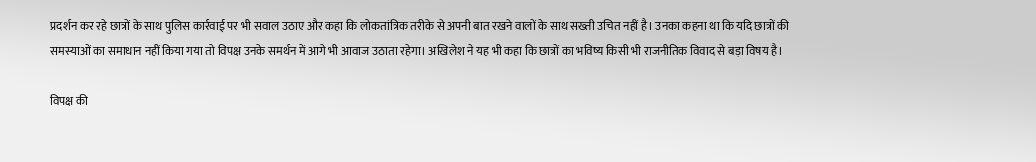प्रदर्शन कर रहे छात्रों के साथ पुलिस कार्रवाई पर भी सवाल उठाए और कहा कि लोकतांत्रिक तरीके से अपनी बात रखने वालों के साथ सख्ती उचित नहीं है। उनका कहना था कि यदि छात्रों की समस्याओं का समाधान नहीं किया गया तो विपक्ष उनके समर्थन में आगे भी आवाज उठाता रहेगा। अखिलेश ने यह भी कहा कि छात्रों का भविष्य किसी भी राजनीतिक विवाद से बड़ा विषय है।

विपक्ष की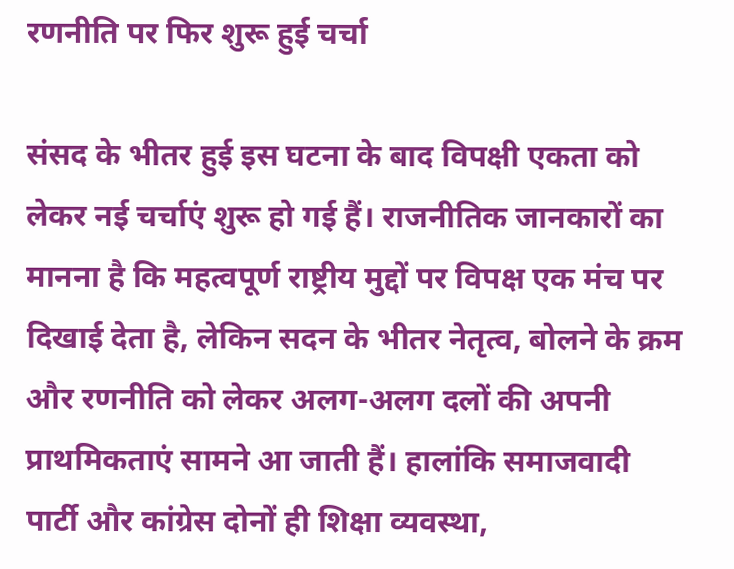रणनीति पर फिर शुरू हुई चर्चा

संसद के भीतर हुई इस घटना के बाद विपक्षी एकता को लेकर नई चर्चाएं शुरू हो गई हैं। राजनीतिक जानकारों का मानना है कि महत्वपूर्ण राष्ट्रीय मुद्दों पर विपक्ष एक मंच पर दिखाई देता है, लेकिन सदन के भीतर नेतृत्व, बोलने के क्रम और रणनीति को लेकर अलग-अलग दलों की अपनी प्राथमिकताएं सामने आ जाती हैं। हालांकि समाजवादी पार्टी और कांग्रेस दोनों ही शिक्षा व्यवस्था,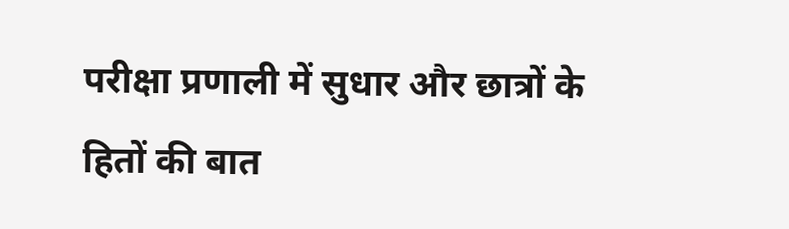परीक्षा प्रणाली में सुधार और छात्रों के हितों की बात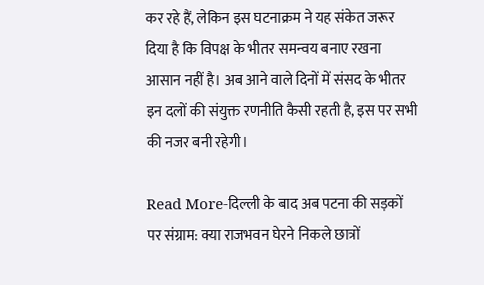कर रहे हैं, लेकिन इस घटनाक्रम ने यह संकेत जरूर दिया है कि विपक्ष के भीतर समन्वय बनाए रखना आसान नहीं है। अब आने वाले दिनों में संसद के भीतर इन दलों की संयुक्त रणनीति कैसी रहती है, इस पर सभी की नजर बनी रहेगी।

Read More-दिल्ली के बाद अब पटना की सड़कों पर संग्राम: क्या राजभवन घेरने निकले छात्रों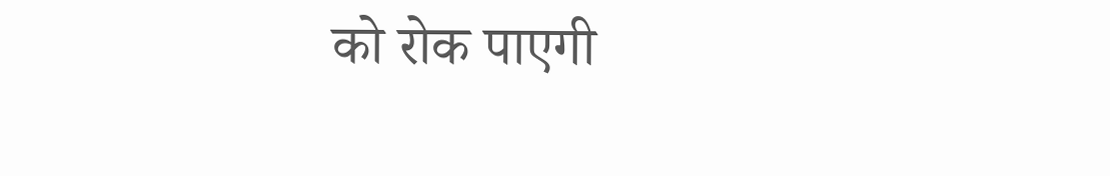को रोक पाएगी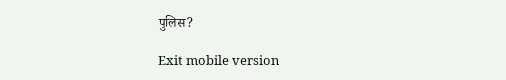पुलिस?

Exit mobile version